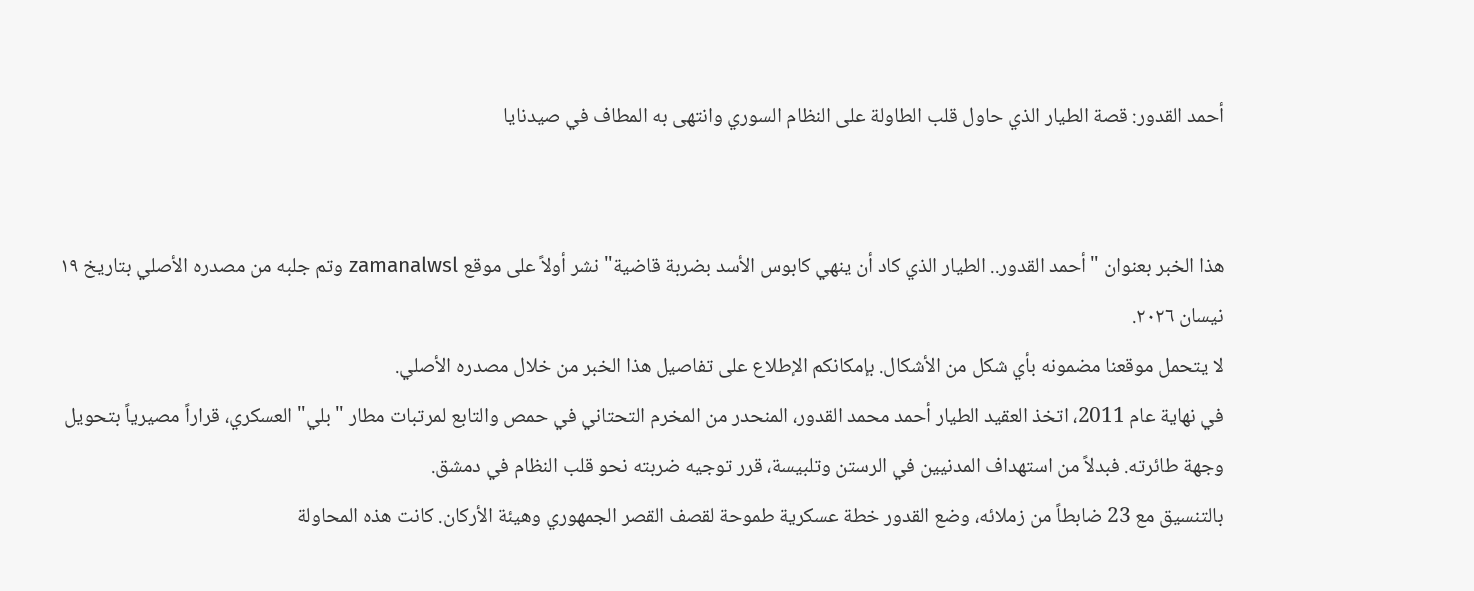أحمد القدور: قصة الطيار الذي حاول قلب الطاولة على النظام السوري وانتهى به المطاف في صيدنايا


هذا الخبر بعنوان "أحمد القدور.. الطيار الذي كاد أن ينهي كابوس الأسد بضربة قاضية" نشر أولاً على موقع zamanalwsl وتم جلبه من مصدره الأصلي بتاريخ ١٩ نيسان ٢٠٢٦.
لا يتحمل موقعنا مضمونه بأي شكل من الأشكال. بإمكانكم الإطلاع على تفاصيل هذا الخبر من خلال مصدره الأصلي.
في نهاية عام 2011، اتخذ العقيد الطيار أحمد محمد القدور، المنحدر من المخرم التحتاني في حمص والتابع لمرتبات مطار "بلي" العسكري، قراراً مصيرياً بتحويل وجهة طائرته. فبدلاً من استهداف المدنيين في الرستن وتلبيسة، قرر توجيه ضربته نحو قلب النظام في دمشق.
بالتنسيق مع 23 ضابطاً من زملائه، وضع القدور خطة عسكرية طموحة لقصف القصر الجمهوري وهيئة الأركان. كانت هذه المحاولة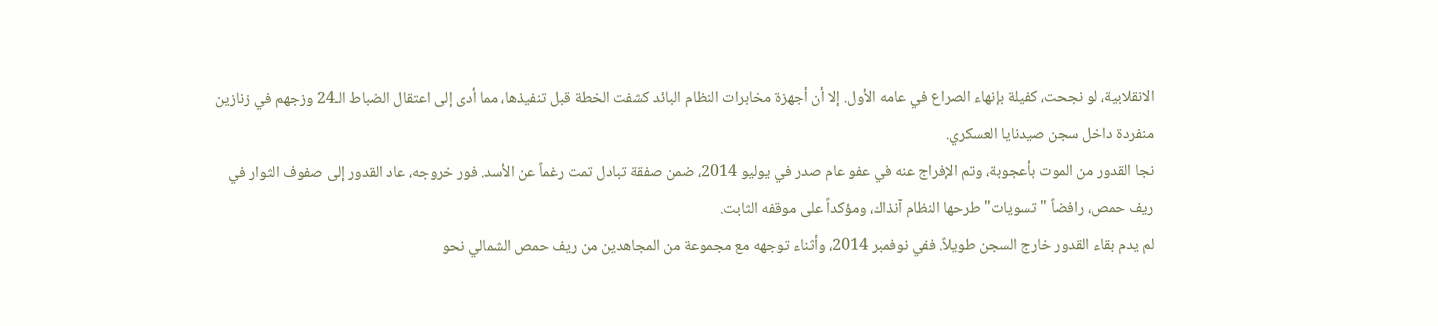الانقلابية، لو نجحت، كفيلة بإنهاء الصراع في عامه الأول. إلا أن أجهزة مخابرات النظام البائد كشفت الخطة قبل تنفيذها، مما أدى إلى اعتقال الضباط الـ24 وزجهم في زنازين منفردة داخل سجن صيدنايا العسكري.
نجا القدور من الموت بأعجوبة، وتم الإفراج عنه في عفو عام صدر في يوليو 2014، ضمن صفقة تبادل تمت رغماً عن الأسد. فور خروجه، عاد القدور إلى صفوف الثوار في ريف حمص، رافضاً "تسويات" طرحها النظام آنذاك، ومؤكداً على موقفه الثابت.
لم يدم بقاء القدور خارج السجن طويلاً. ففي نوفمبر 2014، وأثناء توجهه مع مجموعة من المجاهدين من ريف حمص الشمالي نحو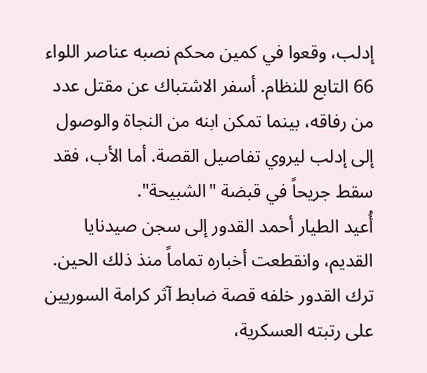إدلب، وقعوا في كمين محكم نصبه عناصر اللواء 66 التابع للنظام. أسفر الاشتباك عن مقتل عدد من رفاقه، بينما تمكن ابنه من النجاة والوصول إلى إدلب ليروي تفاصيل القصة. أما الأب، فقد سقط جريحاً في قبضة "الشبيحة".
أُعيد الطيار أحمد القدور إلى سجن صيدنايا القديم، وانقطعت أخباره تماماً منذ ذلك الحين. ترك القدور خلفه قصة ضابط آثر كرامة السوريين على رتبته العسكرية،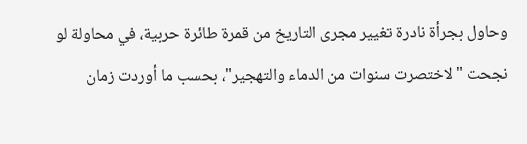وحاول بجرأة نادرة تغيير مجرى التاريخ من قمرة طائرة حربية، في محاولة لو نجحت "لاختصرت سنوات من الدماء والتهجير"، بحسب ما أوردت زمان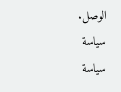الوصل.
سياسة
سياسة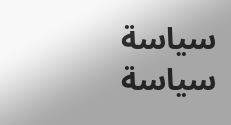سياسة
سياسة